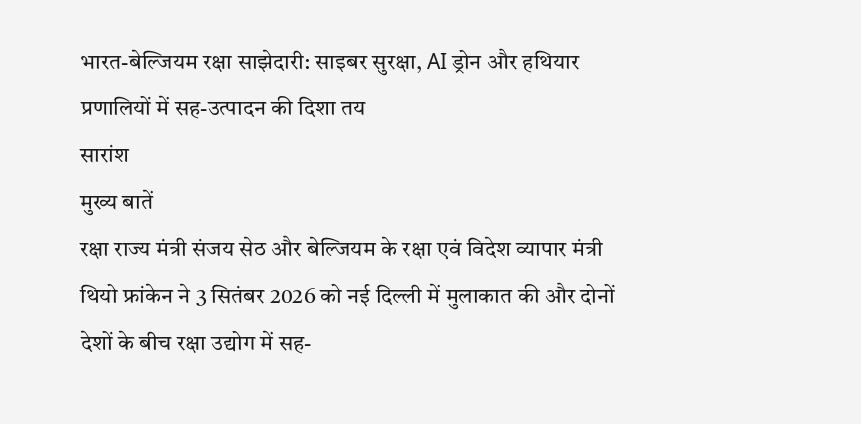भारत-बेल्जियम रक्षा साझेदारी: साइबर सुरक्षा, AI ड्रोन और हथियार प्रणालियों में सह-उत्पादन की दिशा तय
सारांश
मुख्य बातें
रक्षा राज्य मंत्री संजय सेठ और बेल्जियम के रक्षा एवं विदेश व्यापार मंत्री थियो फ्रांकेन ने 3 सितंबर 2026 को नई दिल्ली में मुलाकात की और दोनों देशों के बीच रक्षा उद्योग में सह-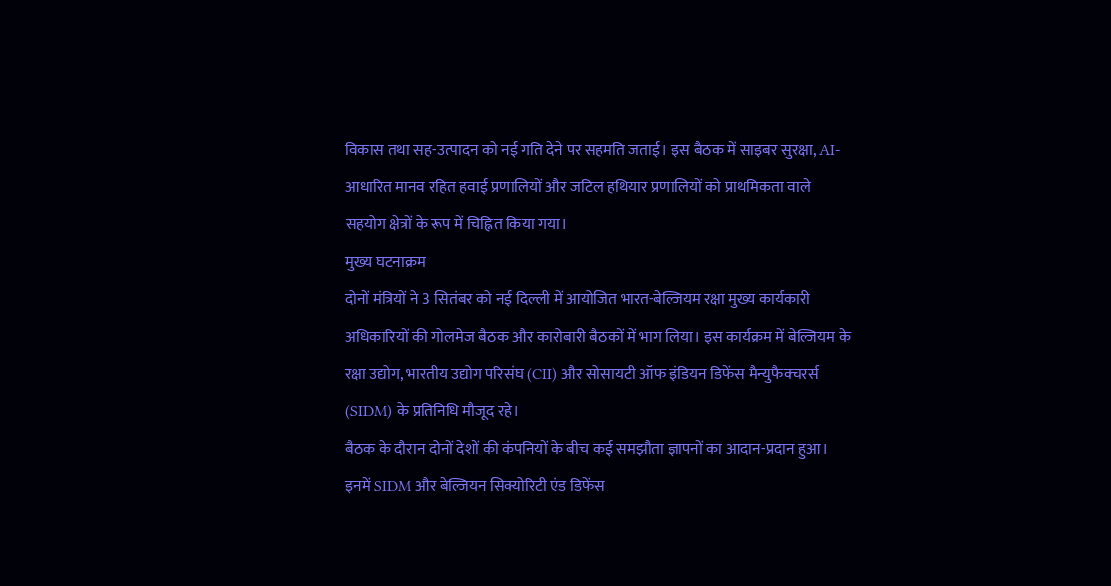विकास तथा सह-उत्पादन को नई गति देने पर सहमति जताई। इस बैठक में साइबर सुरक्षा, AI-आधारित मानव रहित हवाई प्रणालियों और जटिल हथियार प्रणालियों को प्राथमिकता वाले सहयोग क्षेत्रों के रूप में चिह्नित किया गया।
मुख्य घटनाक्रम
दोनों मंत्रियों ने 3 सितंबर को नई दिल्ली में आयोजित भारत-बेल्जियम रक्षा मुख्य कार्यकारी अधिकारियों की गोलमेज बैठक और कारोबारी बैठकों में भाग लिया। इस कार्यक्रम में बेल्जियम के रक्षा उद्योग, भारतीय उद्योग परिसंघ (CII) और सोसायटी ऑफ इंडियन डिफेंस मैन्युफैक्चरर्स (SIDM) के प्रतिनिधि मौजूद रहे।
बैठक के दौरान दोनों देशों की कंपनियों के बीच कई समझौता ज्ञापनों का आदान-प्रदान हुआ। इनमें SIDM और बेल्जियन सिक्योरिटी एंड डिफेंस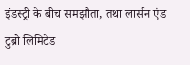इंडस्ट्री के बीच समझौता, तथा लार्सन एंड टुब्रो लिमिटेड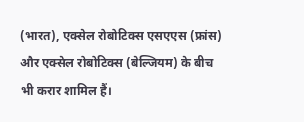(भारत), एक्सेल रोबोटिक्स एसएएस (फ्रांस) और एक्सेल रोबोटिक्स (बेल्जियम) के बीच भी करार शामिल हैं।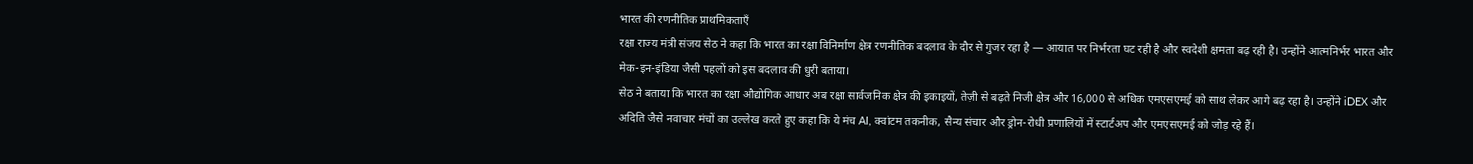भारत की रणनीतिक प्राथमिकताएँ
रक्षा राज्य मंत्री संजय सेठ ने कहा कि भारत का रक्षा विनिर्माण क्षेत्र रणनीतिक बदलाव के दौर से गुजर रहा है — आयात पर निर्भरता घट रही है और स्वदेशी क्षमता बढ़ रही है। उन्होंने आत्मनिर्भर भारत और मेक-इन-इंडिया जैसी पहलों को इस बदलाव की धुरी बताया।
सेठ ने बताया कि भारत का रक्षा औद्योगिक आधार अब रक्षा सार्वजनिक क्षेत्र की इकाइयों, तेज़ी से बढ़ते निजी क्षेत्र और 16,000 से अधिक एमएसएमई को साथ लेकर आगे बढ़ रहा है। उन्होंने iDEX और अदिति जैसे नवाचार मंचों का उल्लेख करते हुए कहा कि ये मंच AI, क्वांटम तकनीक, सैन्य संचार और ड्रोन-रोधी प्रणालियों में स्टार्टअप और एमएसएमई को जोड़ रहे हैं।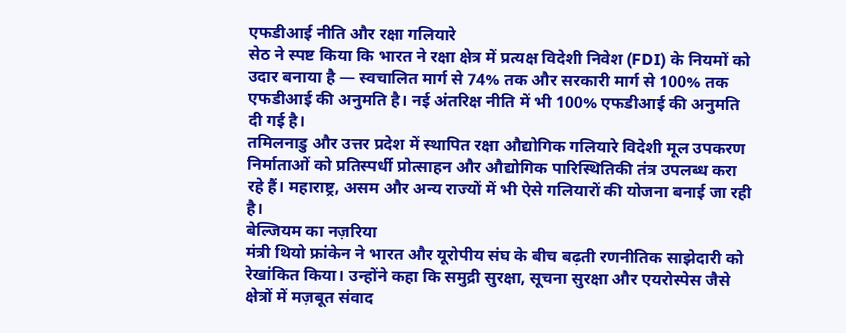एफडीआई नीति और रक्षा गलियारे
सेठ ने स्पष्ट किया कि भारत ने रक्षा क्षेत्र में प्रत्यक्ष विदेशी निवेश (FDI) के नियमों को उदार बनाया है — स्वचालित मार्ग से 74% तक और सरकारी मार्ग से 100% तक एफडीआई की अनुमति है। नई अंतरिक्ष नीति में भी 100% एफडीआई की अनुमति दी गई है।
तमिलनाडु और उत्तर प्रदेश में स्थापित रक्षा औद्योगिक गलियारे विदेशी मूल उपकरण निर्माताओं को प्रतिस्पर्धी प्रोत्साहन और औद्योगिक पारिस्थितिकी तंत्र उपलब्ध करा रहे हैं। महाराष्ट्र, असम और अन्य राज्यों में भी ऐसे गलियारों की योजना बनाई जा रही है।
बेल्जियम का नज़रिया
मंत्री थियो फ्रांकेन ने भारत और यूरोपीय संघ के बीच बढ़ती रणनीतिक साझेदारी को रेखांकित किया। उन्होंने कहा कि समुद्री सुरक्षा, सूचना सुरक्षा और एयरोस्पेस जैसे क्षेत्रों में मज़बूत संवाद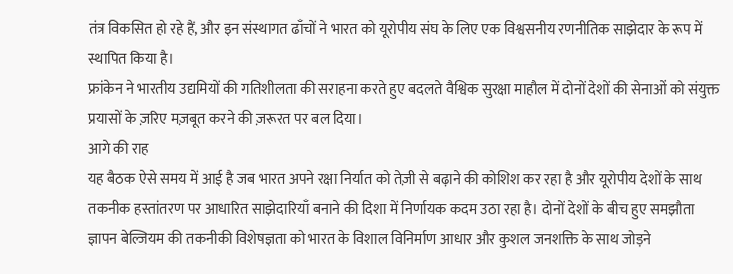तंत्र विकसित हो रहे हैं, और इन संस्थागत ढाँचों ने भारत को यूरोपीय संघ के लिए एक विश्वसनीय रणनीतिक साझेदार के रूप में स्थापित किया है।
फ्रांकेन ने भारतीय उद्यमियों की गतिशीलता की सराहना करते हुए बदलते वैश्विक सुरक्षा माहौल में दोनों देशों की सेनाओं को संयुक्त प्रयासों के ज़रिए मज़बूत करने की ज़रूरत पर बल दिया।
आगे की राह
यह बैठक ऐसे समय में आई है जब भारत अपने रक्षा निर्यात को तेज़ी से बढ़ाने की कोशिश कर रहा है और यूरोपीय देशों के साथ तकनीक हस्तांतरण पर आधारित साझेदारियाँ बनाने की दिशा में निर्णायक कदम उठा रहा है। दोनों देशों के बीच हुए समझौता ज्ञापन बेल्जियम की तकनीकी विशेषज्ञता को भारत के विशाल विनिर्माण आधार और कुशल जनशक्ति के साथ जोड़ने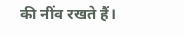की नींव रखते हैं।